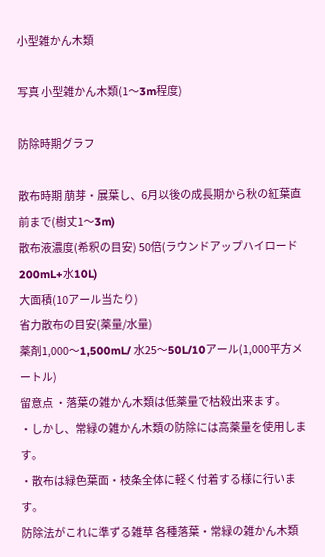小型雑かん木類

写真 小型雑かん木類(1〜3m程度)

防除時期グラフ

散布時期 萠芽・展葉し、6月以後の成長期から秋の紅葉直前まで(樹丈1〜3m)
散布液濃度(希釈の目安) 50倍(ラウンドアップハイロード200mL+水10L)
大面積(10アール当たり)
省力散布の目安(薬量/水量)
薬剤1,000〜1,500mL/ 水25〜50L/10アール(1,000平方メートル)
留意点 ・落葉の雑かん木類は低薬量で枯殺出来ます。
・しかし、常緑の雑かん木類の防除には高薬量を使用します。
・散布は緑色葉面・枝条全体に軽く付着する様に行います。
防除法がこれに準ずる雑草 各種落葉・常緑の雑かん木類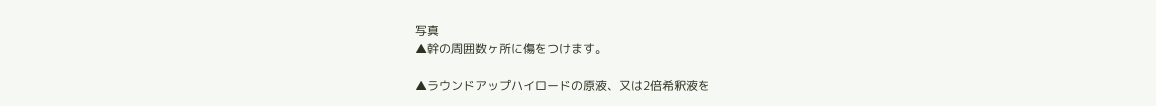写真
▲幹の周囲数ヶ所に傷をつけます。

▲ラウンドアップハイロードの原液、又は2倍希釈液を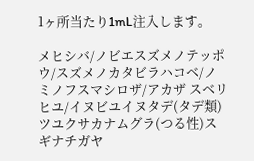1ヶ所当たり1mL注入します。

メヒシバ/ノビエスズメノテッポウ/スズメノカタビラハコベ/ノミノフスマシロザ/アカザ スベリヒユ/イヌビユイヌタデ(タデ類)ツユクサカナムグラ(つる性)スギナチガヤ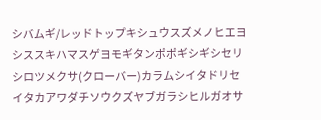シバムギ/レッドトップキシュウスズメノヒエヨシススキハマスゲヨモギタンポポギシギシセリシロツメクサ(クローバー)カラムシイタドリセイタカアワダチソウクズヤブガラシヒルガオサ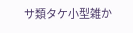サ類タケ小型雑か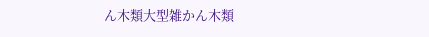ん木類大型雑かん木類